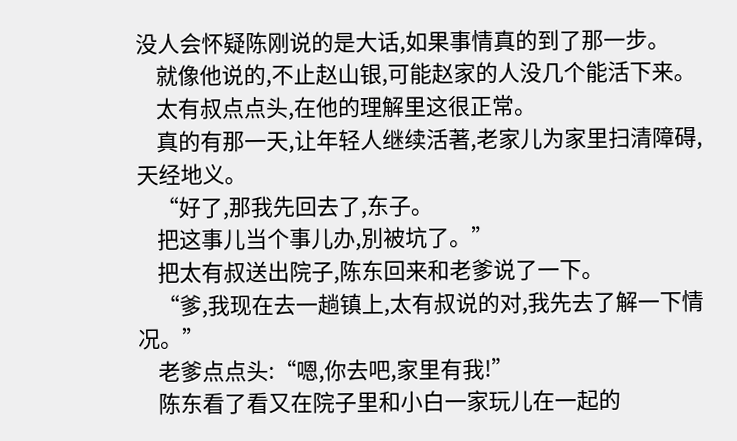没人会怀疑陈刚说的是大话,如果事情真的到了那一步。
    就像他说的,不止赵山银,可能赵家的人没几个能活下来。
    太有叔点点头,在他的理解里这很正常。
    真的有那一天,让年轻人继续活著,老家儿为家里扫清障碍,天经地义。
    “好了,那我先回去了,东子。
    把这事儿当个事儿办,別被坑了。”
    把太有叔送出院子,陈东回来和老爹说了一下。
    “爹,我现在去一趟镇上,太有叔说的对,我先去了解一下情况。”
    老爹点点头:“嗯,你去吧,家里有我!”
    陈东看了看又在院子里和小白一家玩儿在一起的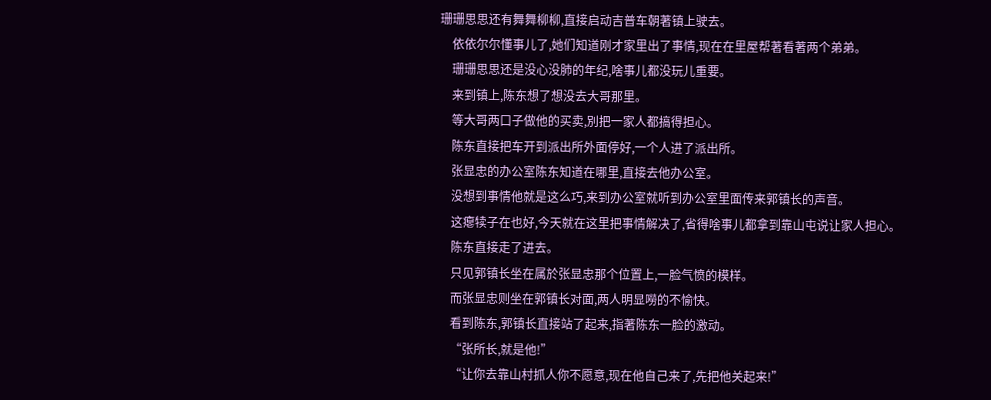珊珊思思还有舞舞柳柳,直接启动吉普车朝著镇上驶去。
    依依尔尔懂事儿了,她们知道刚才家里出了事情,现在在里屋帮著看著两个弟弟。
    珊珊思思还是没心没肺的年纪,啥事儿都没玩儿重要。
    来到镇上,陈东想了想没去大哥那里。
    等大哥两口子做他的买卖,別把一家人都搞得担心。
    陈东直接把车开到派出所外面停好,一个人进了派出所。
    张显忠的办公室陈东知道在哪里,直接去他办公室。
    没想到事情他就是这么巧,来到办公室就听到办公室里面传来郭镇长的声音。
    这瘪犊子在也好,今天就在这里把事情解决了,省得啥事儿都拿到靠山屯说让家人担心。
    陈东直接走了进去。
    只见郭镇长坐在属於张显忠那个位置上,一脸气愤的模样。
    而张显忠则坐在郭镇长对面,两人明显嘮的不愉快。
    看到陈东,郭镇长直接站了起来,指著陈东一脸的激动。
    “张所长,就是他!”
    “让你去靠山村抓人你不愿意,现在他自己来了,先把他关起来!”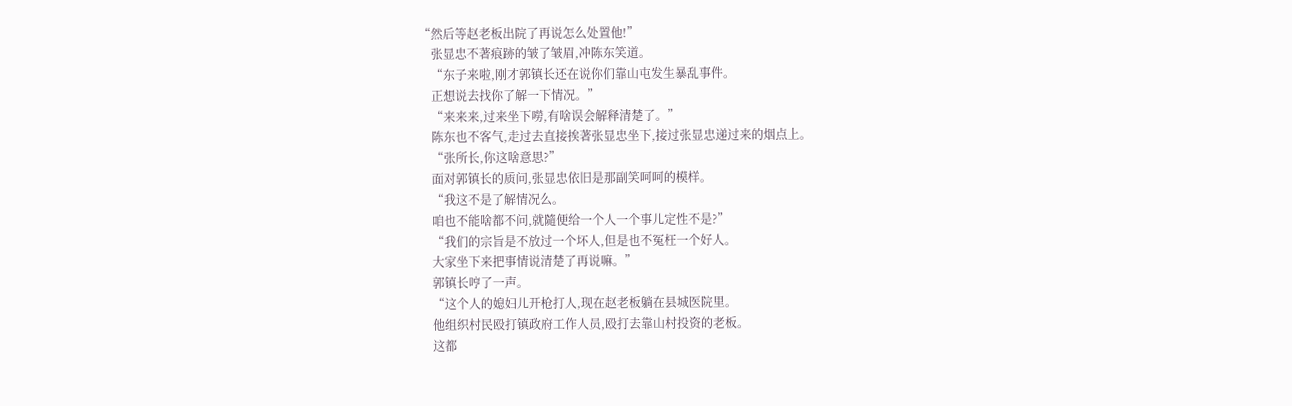“然后等赵老板出院了再说怎么处置他!”
    张显忠不著痕跡的皱了皱眉,冲陈东笑道。
    “东子来啦,刚才郭镇长还在说你们靠山屯发生暴乱事件。
    正想说去找你了解一下情况。”
    “来来来,过来坐下嘮,有啥误会解释清楚了。”
    陈东也不客气,走过去直接挨著张显忠坐下,接过张显忠递过来的烟点上。
    “张所长,你这啥意思?”
    面对郭镇长的质问,张显忠依旧是那副笑呵呵的模样。
    “我这不是了解情况么。
    咱也不能啥都不问,就隨便给一个人一个事儿定性不是?”
    “我们的宗旨是不放过一个坏人,但是也不冤枉一个好人。
    大家坐下来把事情说清楚了再说嘛。”
    郭镇长哼了一声。
    “这个人的媳妇儿开枪打人,现在赵老板躺在县城医院里。
    他组织村民殴打镇政府工作人员,殴打去靠山村投资的老板。
    这都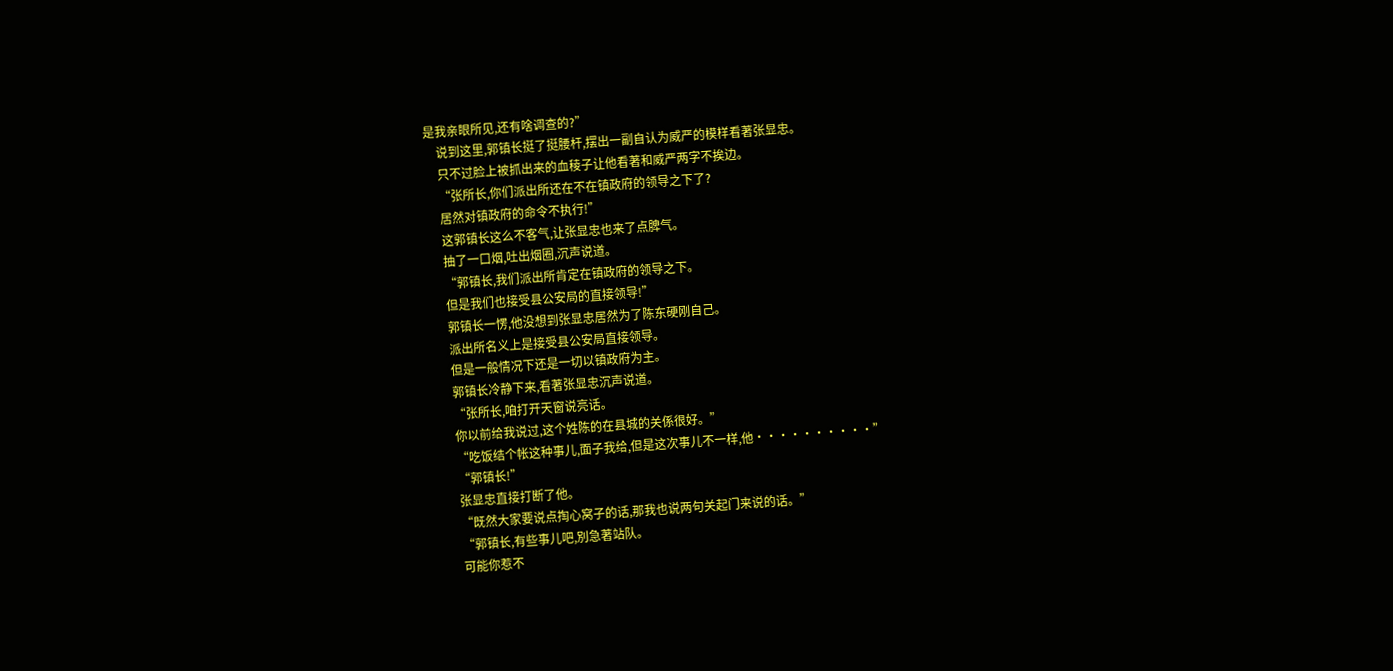是我亲眼所见,还有啥调查的?”
    说到这里,郭镇长挺了挺腰杆,摆出一副自认为威严的模样看著张显忠。
    只不过脸上被抓出来的血稜子让他看著和威严两字不挨边。
    “张所长,你们派出所还在不在镇政府的领导之下了?
    居然对镇政府的命令不执行!”
    这郭镇长这么不客气,让张显忠也来了点脾气。
    抽了一口烟,吐出烟圈,沉声说道。
    “郭镇长,我们派出所肯定在镇政府的领导之下。
    但是我们也接受县公安局的直接领导!”
    郭镇长一愣,他没想到张显忠居然为了陈东硬刚自己。
    派出所名义上是接受县公安局直接领导。
    但是一般情况下还是一切以镇政府为主。
    郭镇长冷静下来,看著张显忠沉声说道。
    “张所长,咱打开天窗说亮话。
    你以前给我说过,这个姓陈的在县城的关係很好。”
    “吃饭结个帐这种事儿,面子我给,但是这次事儿不一样,他··········”
    “郭镇长!”
    张显忠直接打断了他。
    “既然大家要说点掏心窝子的话,那我也说两句关起门来说的话。”
    “郭镇长,有些事儿吧,別急著站队。
    可能你惹不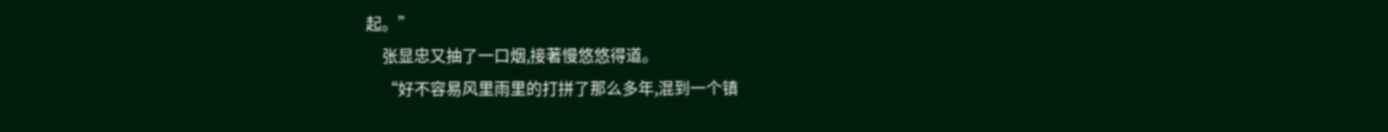起。”
    张显忠又抽了一口烟,接著慢悠悠得道。
    “好不容易风里雨里的打拼了那么多年,混到一个镇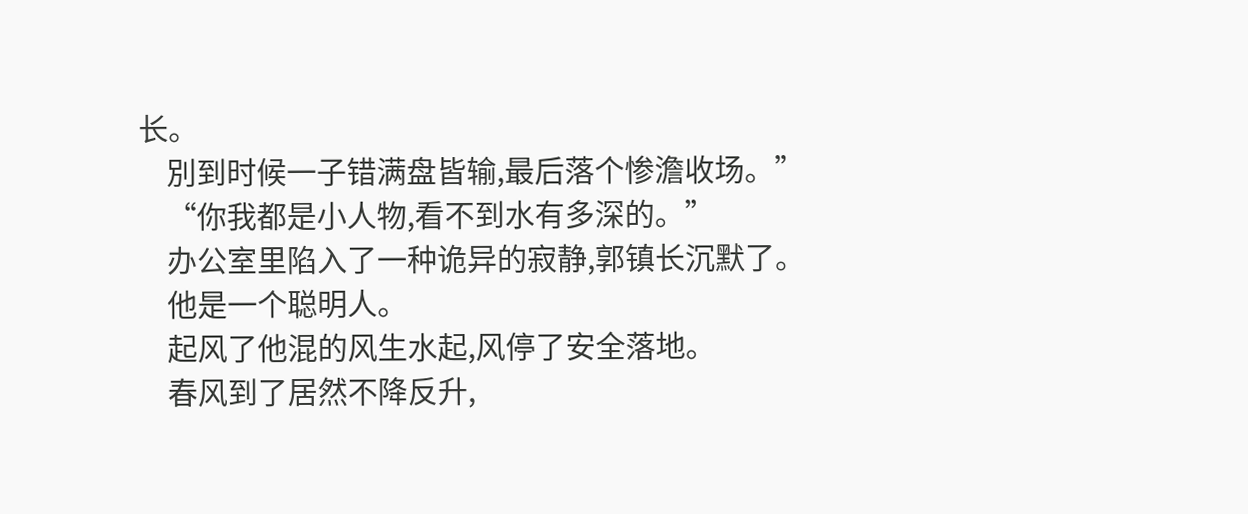长。
    別到时候一子错满盘皆输,最后落个惨澹收场。”
    “你我都是小人物,看不到水有多深的。”
    办公室里陷入了一种诡异的寂静,郭镇长沉默了。
    他是一个聪明人。
    起风了他混的风生水起,风停了安全落地。
    春风到了居然不降反升,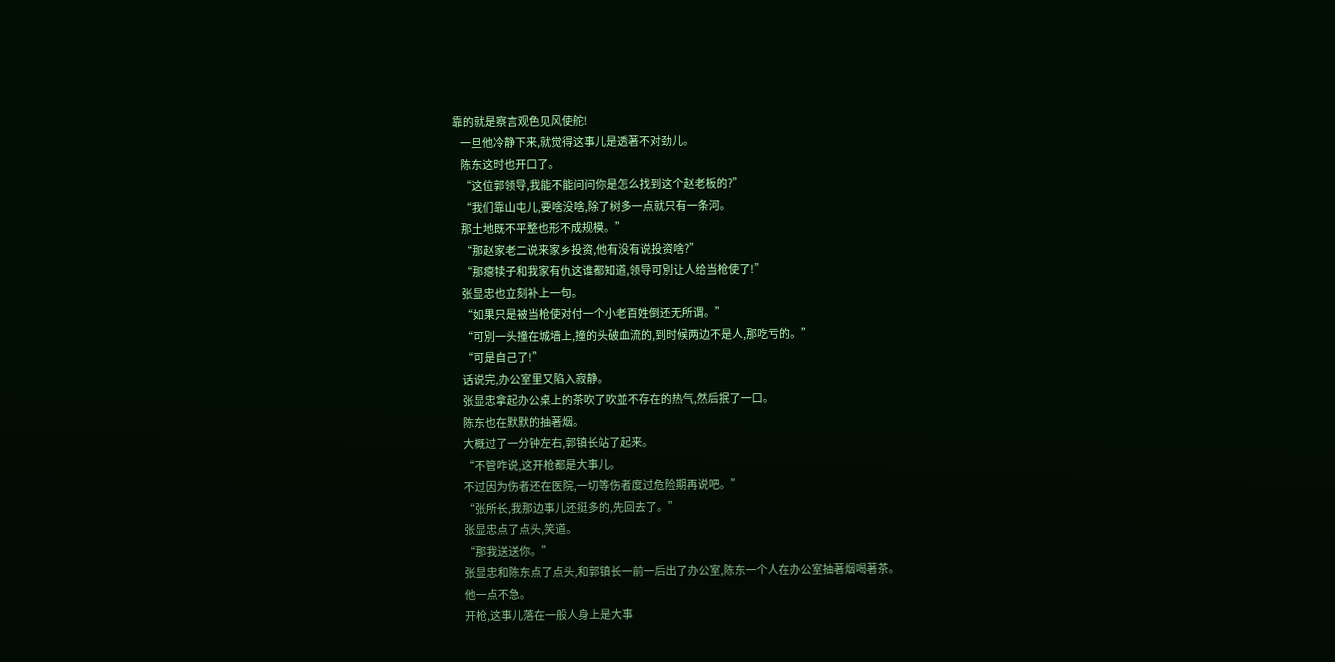靠的就是察言观色见风使舵!
    一旦他冷静下来,就觉得这事儿是透著不对劲儿。
    陈东这时也开口了。
    “这位郭领导,我能不能问问你是怎么找到这个赵老板的?”
    “我们靠山屯儿,要啥没啥,除了树多一点就只有一条河。
    那土地既不平整也形不成规模。”
    “那赵家老二说来家乡投资,他有没有说投资啥?”
    “那瘪犊子和我家有仇这谁都知道,领导可別让人给当枪使了!”
    张显忠也立刻补上一句。
    “如果只是被当枪使对付一个小老百姓倒还无所谓。”
    “可別一头撞在城墙上,撞的头破血流的,到时候两边不是人,那吃亏的。”
    “可是自己了!”
    话说完,办公室里又陷入寂静。
    张显忠拿起办公桌上的茶吹了吹並不存在的热气,然后抿了一口。
    陈东也在默默的抽著烟。
    大概过了一分钟左右,郭镇长站了起来。
    “不管咋说,这开枪都是大事儿。
    不过因为伤者还在医院,一切等伤者度过危险期再说吧。”
    “张所长,我那边事儿还挺多的,先回去了。”
    张显忠点了点头,笑道。
    “那我送送你。”
    张显忠和陈东点了点头,和郭镇长一前一后出了办公室,陈东一个人在办公室抽著烟喝著茶。
    他一点不急。
    开枪,这事儿落在一般人身上是大事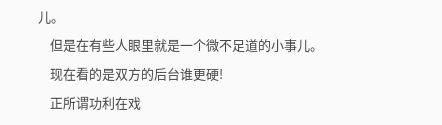儿。
    但是在有些人眼里就是一个微不足道的小事儿。
    现在看的是双方的后台谁更硬!
    正所谓功利在戏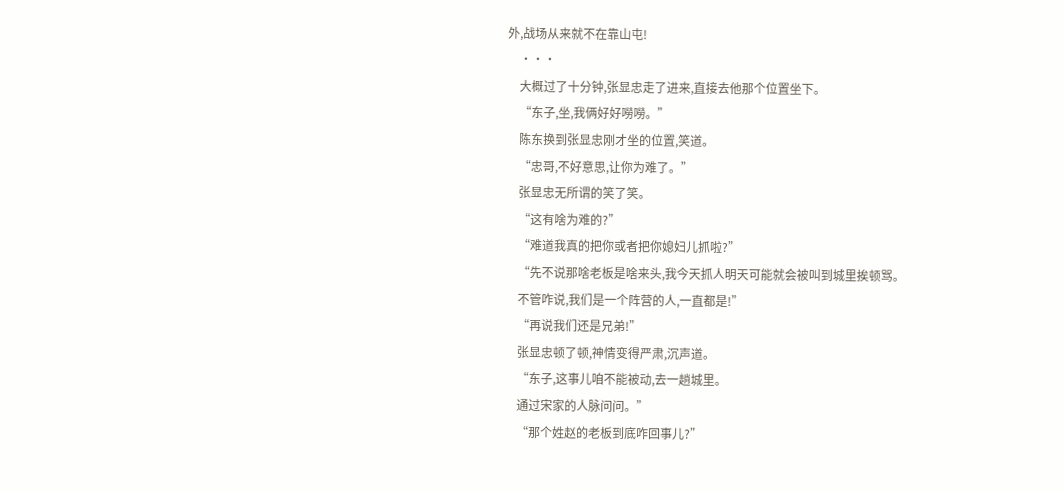外,战场从来就不在靠山屯!
    ···
    大概过了十分钟,张显忠走了进来,直接去他那个位置坐下。
    “东子,坐,我俩好好嘮嘮。”
    陈东换到张显忠刚才坐的位置,笑道。
    “忠哥,不好意思,让你为难了。”
    张显忠无所谓的笑了笑。
    “这有啥为难的?”
    “难道我真的把你或者把你媳妇儿抓啦?”
    “先不说那啥老板是啥来头,我今天抓人明天可能就会被叫到城里挨顿骂。
    不管咋说,我们是一个阵营的人,一直都是!”
    “再说我们还是兄弟!”
    张显忠顿了顿,神情变得严肃,沉声道。
    “东子,这事儿咱不能被动,去一趟城里。
    通过宋家的人脉问问。”
    “那个姓赵的老板到底咋回事儿?”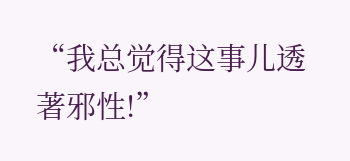“我总觉得这事儿透著邪性!”